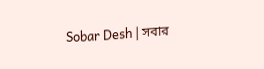Sobar Desh | সবার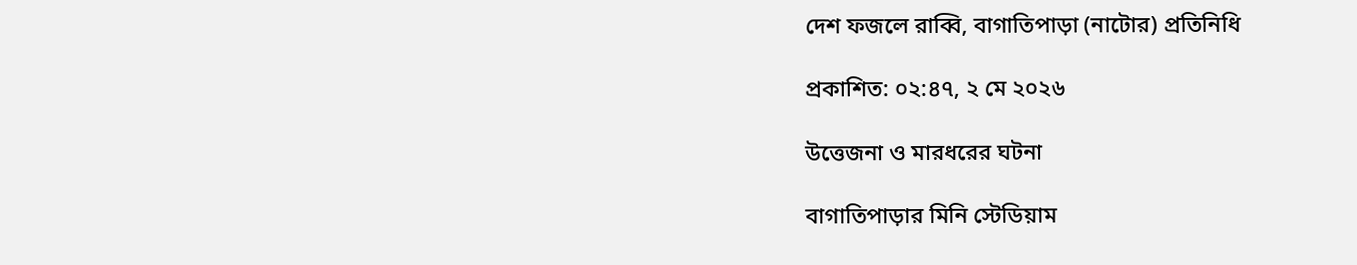দেশ ফজলে রাব্বি, বাগাতিপাড়া (নাটোর) প্রতিনিধি

প্রকাশিত: ০২:৪৭, ২ মে ২০২৬

উত্তেজনা ও মারধরের ঘটনা

বাগাতিপাড়ার মিনি স্টেডিয়াম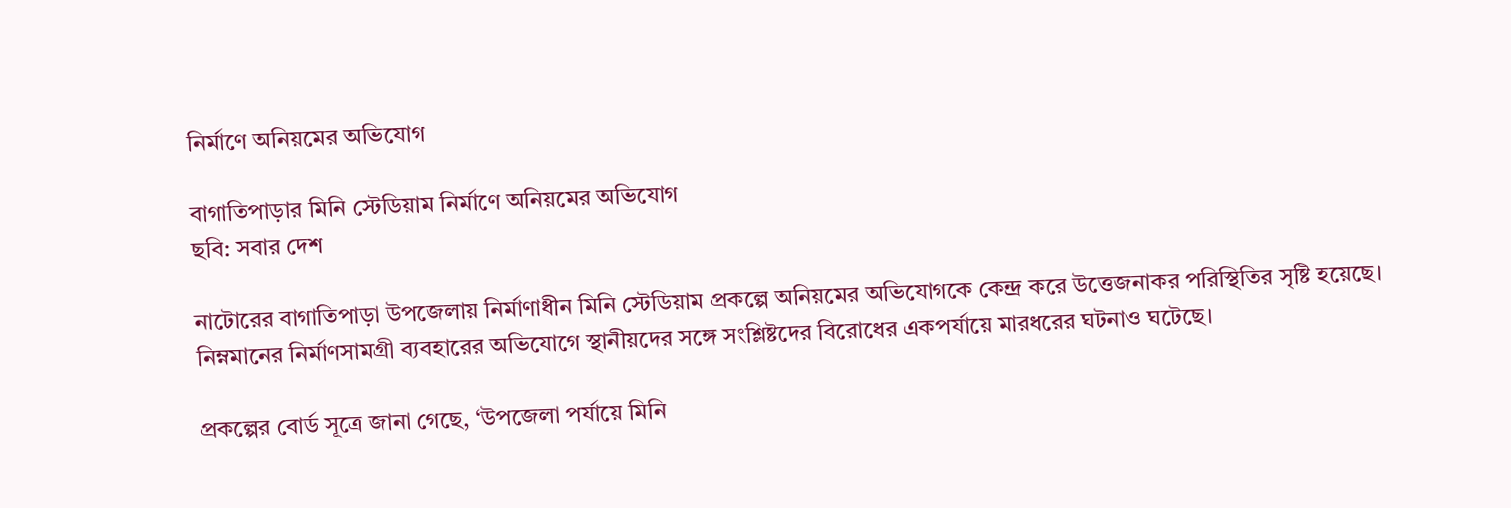নির্মাণে অনিয়মের অভিযোগ

বাগাতিপাড়ার মিনি স্টেডিয়াম নির্মাণে অনিয়মের অভিযোগ
ছবি: সবার দেশ

নাটোরের বাগাতিপাড়া উপজেলায় নির্মাণাধীন মিনি স্টেডিয়াম প্রকল্পে অনিয়মের অভিযোগকে কেন্দ্র করে উত্তেজনাকর পরিস্থিতির সৃষ্টি হয়েছে। নিম্নমানের নির্মাণসামগ্রী ব্যবহারের অভিযোগে স্থানীয়দের সঙ্গে সংশ্লিষ্টদের বিরোধের একপর্যায়ে মারধরের ঘটনাও ঘটেছে।

প্রকল্পের বোর্ড সূত্রে জানা গেছে, ‘উপজেলা পর্যায়ে মিনি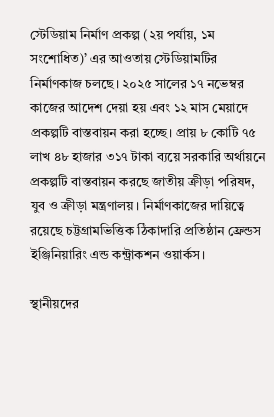স্টেডিয়াম নির্মাণ প্রকল্প (২য় পর্যায়, ১ম সংশোধিত)’ এর আওতায় স্টেডিয়ামটির নির্মাণকাজ চলছে। ২০২৫ সালের ১৭ নভেম্বর কাজের আদেশ দেয়া হয় এবং ১২ মাস মেয়াদে প্রকল্পটি বাস্তবায়ন করা হচ্ছে। প্রায় ৮ কোটি ৭৫ লাখ ৪৮ হাজার ৩১৭ টাকা ব্যয়ে সরকারি অর্থায়নে প্রকল্পটি বাস্তবায়ন করছে জাতীয় ক্রীড়া পরিষদ, যুব ও ক্রীড়া মন্ত্রণালয়। নির্মাণকাজের দায়িত্বে রয়েছে চট্টগ্রামভিত্তিক ঠিকাদারি প্রতিষ্ঠান ফ্রেন্ডস ইঞ্জিনিয়ারিং এন্ড কন্ট্রাকশন ওয়ার্কস।

স্থানীয়দের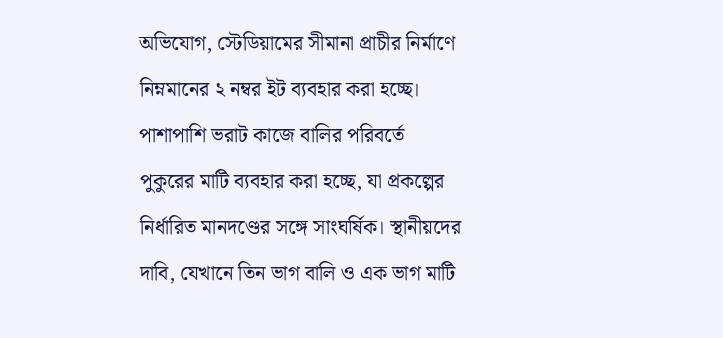অভিযোগ, স্টেডিয়ামের সীমানা প্রাচীর নির্মাণে নিম্নমানের ২ নম্বর ইট ব্যবহার করা হচ্ছে। পাশাপাশি ভরাট কাজে বালির পরিবর্তে পুকুরের মাটি ব্যবহার করা হচ্ছে, যা প্রকল্পের নির্ধারিত মানদণ্ডের সঙ্গে সাংঘর্ষিক। স্থানীয়দের দাবি, যেখানে তিন ভাগ বালি ও এক ভাগ মাটি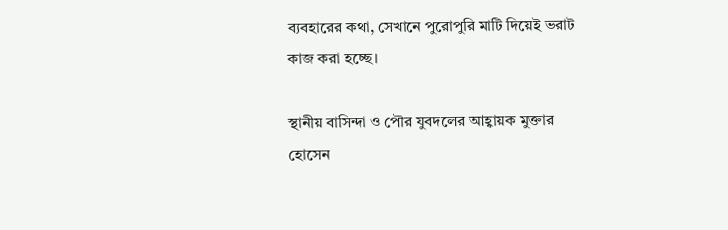ব্যবহারের কথা, সেখানে পুরোপুরি মাটি দিয়েই ভরাট কাজ করা হচ্ছে।

স্থানীয় বাসিন্দা ও পৌর যুবদলের আহ্বায়ক মুক্তার হোসেন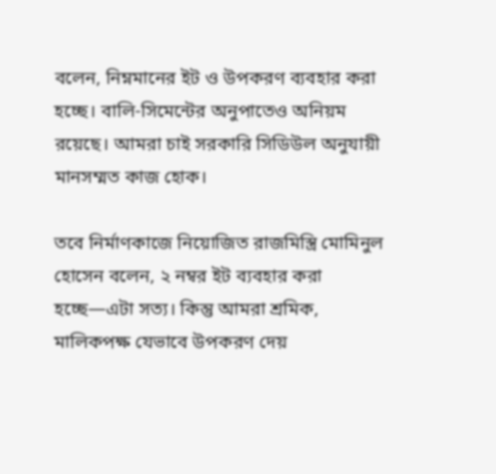বলেন, নিম্নমানের ইট ও উপকরণ ব্যবহার করা হচ্ছে। বালি-সিমেন্টের অনুপাতেও অনিয়ম রয়েছে। আমরা চাই সরকারি সিডিউল অনুযায়ী মানসম্মত কাজ হোক।

তবে নির্মাণকাজে নিয়োজিত রাজমিস্ত্রি মোমিনুল হোসেন বলেন, ২ নম্বর ইট ব্যবহার করা হচ্ছে—এটা সত্য। কিন্তু আমরা শ্রমিক, মালিকপক্ষ যেভাবে উপকরণ দেয়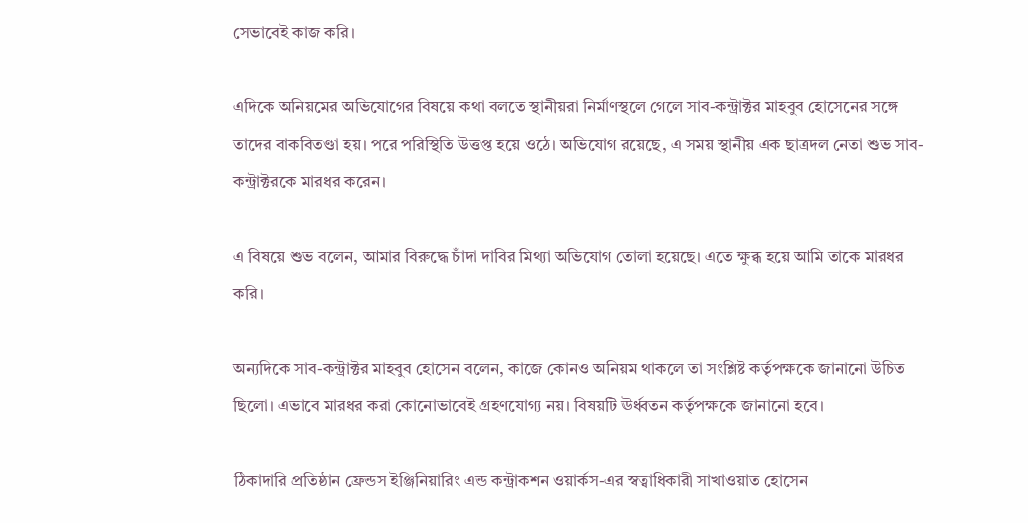সেভাবেই কাজ করি।

এদিকে অনিয়মের অভিযোগের বিষয়ে কথা বলতে স্থানীয়রা নির্মাণস্থলে গেলে সাব-কন্ট্রাক্টর মাহবুব হোসেনের সঙ্গে তাদের বাকবিতণ্ডা হয়। পরে পরিস্থিতি উত্তপ্ত হয়ে ওঠে। অভিযোগ রয়েছে, এ সময় স্থানীয় এক ছাত্রদল নেতা শুভ সাব-কন্ট্রাক্টরকে মারধর করেন।

এ বিষয়ে শুভ বলেন, আমার বিরুদ্ধে চাঁদা দাবির মিথ্যা অভিযোগ তোলা হয়েছে। এতে ক্ষুব্ধ হয়ে আমি তাকে মারধর করি।

অন্যদিকে সাব-কন্ট্রাক্টর মাহবুব হোসেন বলেন, কাজে কোনও অনিয়ম থাকলে তা সংশ্লিষ্ট কর্তৃপক্ষকে জানানো উচিত ছিলো। এভাবে মারধর করা কোনোভাবেই গ্রহণযোগ্য নয়। বিষয়টি ঊর্ধ্বতন কর্তৃপক্ষকে জানানো হবে।

ঠিকাদারি প্রতিষ্ঠান ফ্রেন্ডস ইঞ্জিনিয়ারিং এন্ড কন্ট্রাকশন ওয়ার্কস-এর স্বত্বাধিকারী সাখাওয়াত হোসেন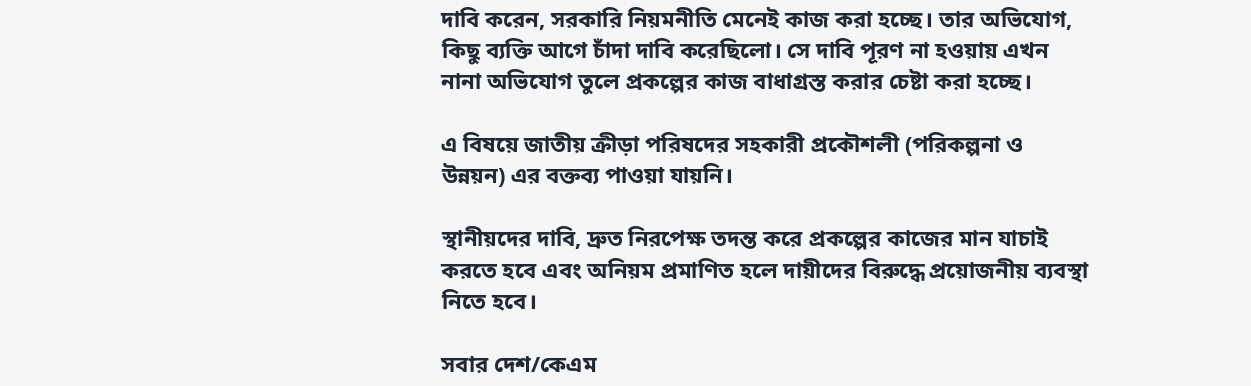দাবি করেন, সরকারি নিয়মনীতি মেনেই কাজ করা হচ্ছে। তার অভিযোগ, কিছু ব্যক্তি আগে চাঁদা দাবি করেছিলো। সে দাবি পূরণ না হওয়ায় এখন নানা অভিযোগ তুলে প্রকল্পের কাজ বাধাগ্রস্ত করার চেষ্টা করা হচ্ছে।

এ বিষয়ে জাতীয় ক্রীড়া পরিষদের সহকারী প্রকৌশলী (পরিকল্পনা ও উন্নয়ন) এর বক্তব্য পাওয়া যায়নি।

স্থানীয়দের দাবি, দ্রুত নিরপেক্ষ তদন্ত করে প্রকল্পের কাজের মান যাচাই করতে হবে এবং অনিয়ম প্রমাণিত হলে দায়ীদের বিরুদ্ধে প্রয়োজনীয় ব্যবস্থা নিতে হবে।

সবার দেশ/কেএম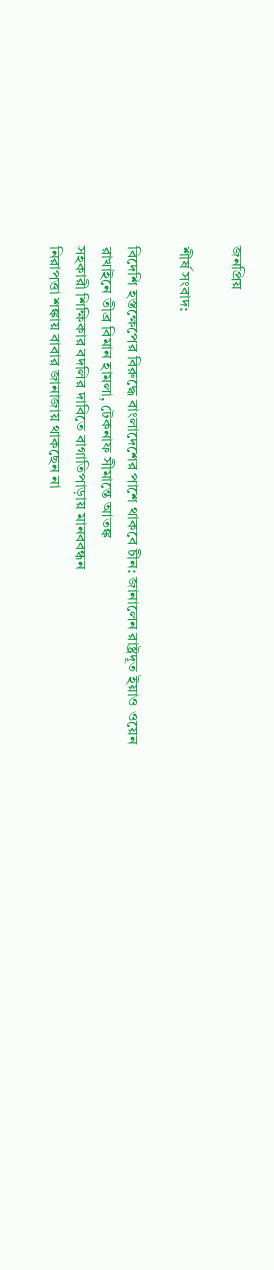জনপ্রিয়

শীর্ষ সংবাদ:

বিদেশি হস্তক্ষেপের বিরুদ্ধে বাংলাদেশের পাশে থাকবে চীন: জানালেন রাষ্ট্রদূত ইয়াও ওয়েন
রাখাইনে তীব্র বিমান হামলা, টেকনাফ সীমান্তে আতঙ্ক
সহকারী শিক্ষিকার বদলির দাবিতে বাগাতিপাড়ায় মানববন্ধন
নিরাপত্তা শঙ্কায় বাবার জানাজায় থাকছেন না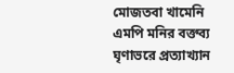মোজতবা খামেনি
এমপি মনির বক্তব্য ঘৃণাভরে প্রত্যাখ্যান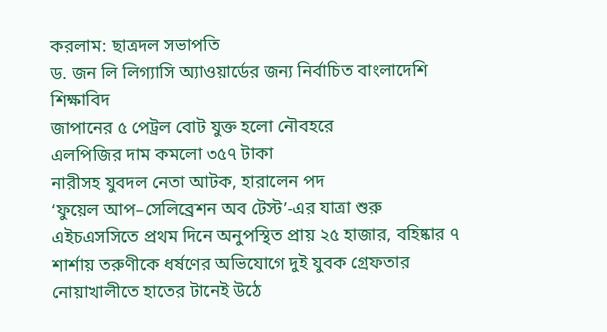করলাম: ছাত্রদল সভাপতি
ড. জন লি লিগ্যাসি অ্যাওয়ার্ডের জন্য নির্বাচিত বাংলাদেশি শিক্ষাবিদ
জাপানের ৫ পেট্রল বোট যুক্ত হলো নৌবহরে
এলপিজির দাম কমলো ৩৫৭ টাকা
নারীসহ যুবদল নেতা আটক, হারালেন পদ
‘ফুয়েল আপ–সেলিব্রেশন অব টেস্ট’-এর যাত্রা শুরু
এইচএসসিতে প্রথম দিনে অনুপস্থিত প্রায় ২৫ হাজার, বহিষ্কার ৭
শার্শায় তরুণীকে ধর্ষণের অভিযোগে দুই যুবক গ্রেফতার
নোয়াখালীতে হাতের টানেই উঠে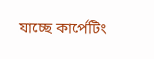যাচ্ছে কার্পেটিং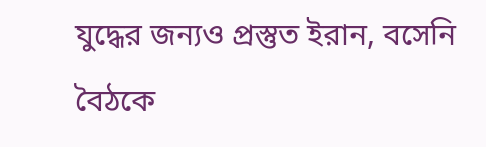যুদ্ধের জন্যও প্রস্তুত ইরান, বসেনি বৈঠকে